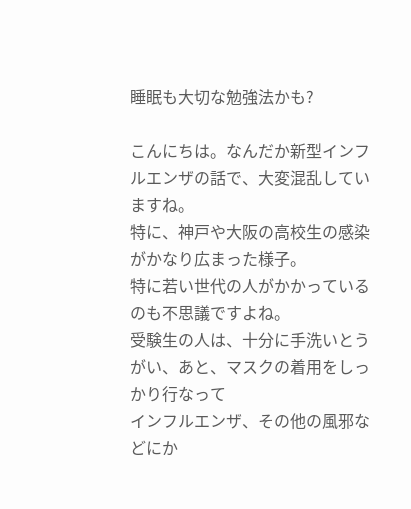睡眠も大切な勉強法かも?

こんにちは。なんだか新型インフルエンザの話で、大変混乱していますね。
特に、神戸や大阪の高校生の感染がかなり広まった様子。
特に若い世代の人がかかっているのも不思議ですよね。
受験生の人は、十分に手洗いとうがい、あと、マスクの着用をしっかり行なって
インフルエンザ、その他の風邪などにか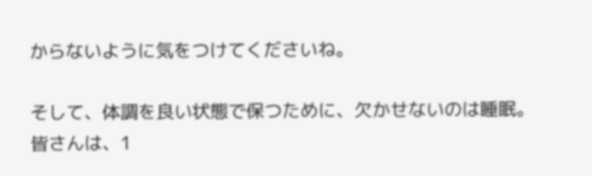からないように気をつけてくださいね。

そして、体調を良い状態で保つために、欠かせないのは睡眠。
皆さんは、1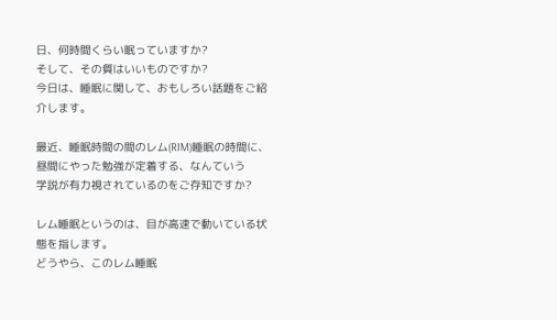日、何時間くらい眠っていますか?
そして、その質はいいものですか?
今日は、睡眠に関して、おもしろい話題をご紹介します。

最近、睡眠時間の間のレム(RIM)睡眠の時間に、昼間にやった勉強が定着する、なんていう
学説が有力視されているのをご存知ですか?

レム睡眠というのは、目が高速で動いている状態を指します。
どうやら、このレム睡眠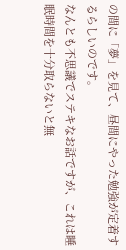の間に「夢」を見て、昼間にやった勉強が定着するらしいのです。
なんとも不思議でステキなお話ですが、これは睡眠時間を十分取らないと無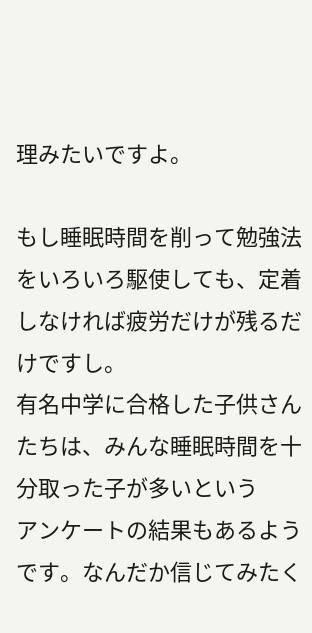理みたいですよ。

もし睡眠時間を削って勉強法をいろいろ駆使しても、定着しなければ疲労だけが残るだけですし。
有名中学に合格した子供さんたちは、みんな睡眠時間を十分取った子が多いという
アンケートの結果もあるようです。なんだか信じてみたく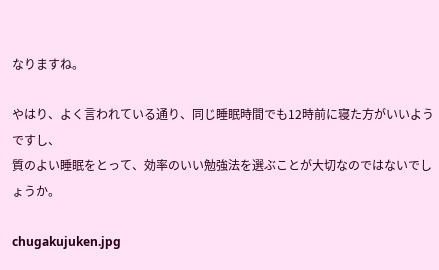なりますね。

やはり、よく言われている通り、同じ睡眠時間でも12時前に寝た方がいいようですし、
質のよい睡眠をとって、効率のいい勉強法を選ぶことが大切なのではないでしょうか。

chugakujuken.jpg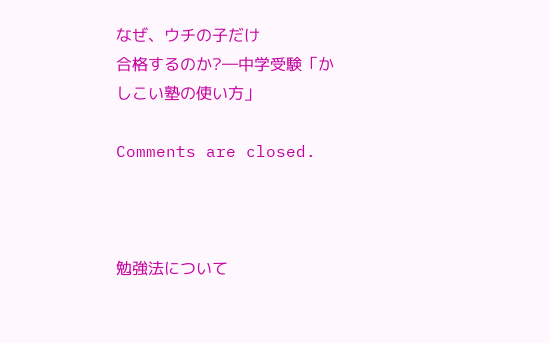なぜ、ウチの子だけ
合格するのか?―中学受験「かしこい塾の使い方」

Comments are closed.



勉強法について